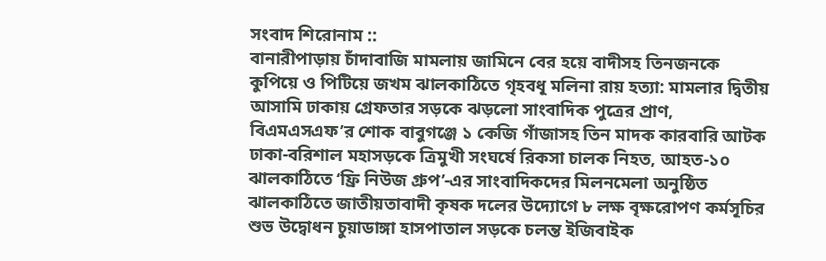সংবাদ শিরোনাম ::
বানারীপাড়ায় চাঁদাবাজি মামলায় জামিনে বের হয়ে বাদীসহ তিনজনকে কুপিয়ে ও পিটিয়ে জখম ঝালকাঠিতে গৃহবধূ মলিনা রায় হত্যা: মামলার দ্বিতীয় আসামি ঢাকায় গ্রেফতার সড়কে ঝড়লো সাংবাদিক পুত্রের প্রাণ, বিএমএসএফ’র শোক বাবুগঞ্জে ১ কেজি গাঁজাসহ তিন মাদক কারবারি আটক ঢাকা-বরিশাল মহাসড়কে ত্রিমুখী সংঘর্ষে রিকসা চালক নিহত, আহত-১০ ঝালকাঠিতে ‘ফ্রি নিউজ গ্রুপ’-এর সাংবাদিকদের মিলনমেলা অনুষ্ঠিত ঝালকাঠিতে জাতীয়তাবাদী কৃষক দলের উদ্যোগে ৮ লক্ষ বৃক্ষরোপণ কর্মসূচির শুভ উদ্বোধন চুয়াডাঙ্গা হাসপাতাল সড়কে চলন্ত ইজিবাইক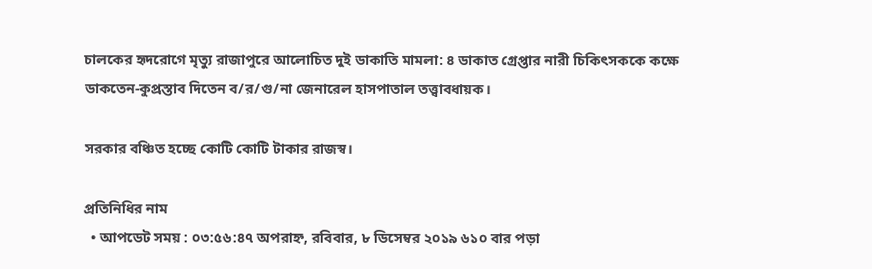চালকের হৃদরোগে মৃত্যু রাজাপুরে আলোচিত দুই ডাকাতি মামলা: ৪ ডাকাত গ্রেপ্তার নারী চিকিৎসককে কক্ষে ডাকতেন-কুপ্রস্তাব দিতেন ব/র/গু/না জেনারেল হাসপাতাল তত্ত্বাবধায়ক।

সরকার বঞ্চিত হচ্ছে কোটি কোটি টাকার রাজস্ব।

প্রতিনিধির নাম
  • আপডেট সময় : ০৩:৫৬:৪৭ অপরাহ্ন, রবিবার, ৮ ডিসেম্বর ২০১৯ ৬১০ বার পড়া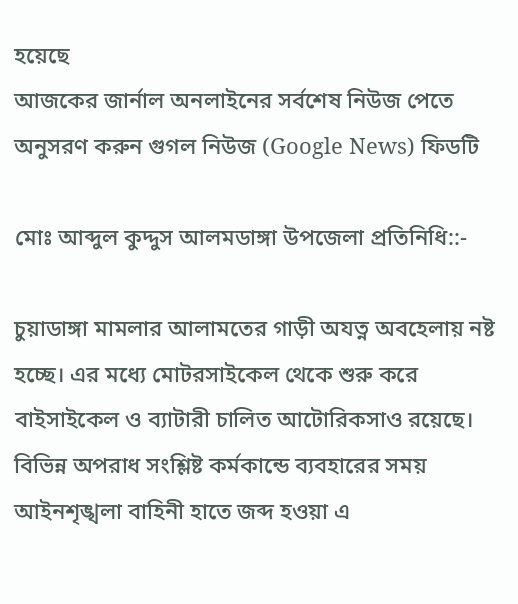হয়েছে
আজকের জার্নাল অনলাইনের সর্বশেষ নিউজ পেতে অনুসরণ করুন গুগল নিউজ (Google News) ফিডটি

মোঃ আব্দুল কুদ্দুস আলমডাঙ্গা উপজেলা প্রতিনিধি::-

চুয়াডাঙ্গা মামলার আলামতের গাড়ী অযত্ন অবহেলায় নষ্ট হচ্ছে। এর মধ্যে মোটরসাইকেল থেকে শুরু করে বাইসাইকেল ও ব্যাটারী চালিত আটোরিকসাও রয়েছে। বিভিন্ন অপরাধ সংশ্লিষ্ট কর্মকান্ডে ব্যবহারের সময় আইনশৃঙ্খলা বাহিনী হাতে জব্দ হওয়া এ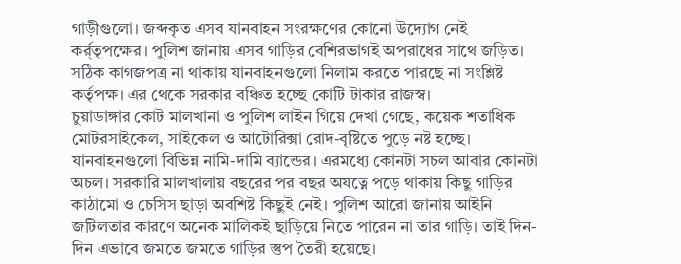গাড়ীগুলো। জব্দকৃত এসব যানবাহন সংরক্ষণের কোনো উদ্যোগ নেই কর্র্তৃপক্ষের। পুলিশ জানায় এসব গাড়ির বেশিরভাগই অপরাধের সাথে জড়িত। সঠিক কাগজপত্র না থাকায় যানবাহনগুলো নিলাম করতে পারছে না সংশ্লিষ্ট কর্তৃপক্ষ। এর থেকে সরকার বঞ্চিত হচ্ছে কোটি টাকার রাজস্ব।
চুয়াডাঙ্গার কোট মালখানা ও পুলিশ লাইন গিয়ে দেখা গেছে, কয়েক শতাধিক মোটরসাইকেল, সাইকেল ও আটোরিক্সা রোদ-বৃষ্টিতে পুড়ে নষ্ট হচ্ছে। যানবাহনগুলো বিভিন্ন নামি-দামি ব্যান্ডের। এরমধ্যে কোনটা সচল আবার কোনটা অচল। সরকারি মালখালায় বছরের পর বছর অযত্নে পড়ে থাকায় কিছু গাড়ির কাঠামো ও চেসিস ছাড়া অবশিষ্ট কিছুই নেই। পুলিশ আরো জানায় আইনি জটিলতার কারণে অনেক মালিকই ছাড়িয়ে নিতে পারেন না তার গাড়ি। তাই দিন-দিন এভাবে জমতে জমতে গাড়ির স্তুপ তৈরী হয়েছে।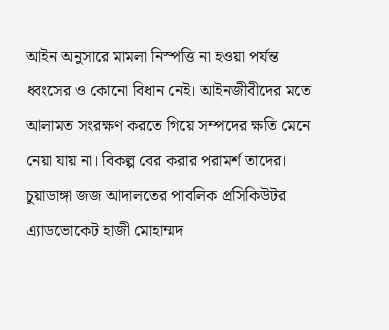আইন অনুসারে মামলা নিস্পত্তি না হওয়া পর্যন্ত ধ্বংসের ও কোনো বিধান নেই। আইনজীবীদের মতে আলামত সংরক্ষণ করতে গিয়ে সম্পদের ক্ষতি মেনে নেয়া যায় না। বিকল্প বের করার পরামর্শ তাদের। চুয়াডাঙ্গা জজ আদালতের পাবলিক প্রসিকিউটর এ্যাডভোকেট হাজী মোহাম্মদ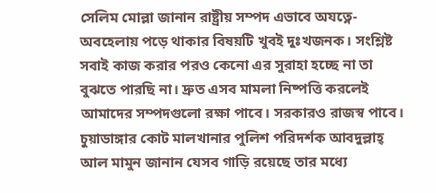সেলিম মোল্লা জানান রাষ্ট্রীয় সম্পদ এভাবে অযত্নে-অবহেলায় পড়ে থাকার বিষয়টি খুবই দুঃখজনক। সংশ্লিষ্ট সবাই কাজ করার পরও কেনো এর সুরাহা হচ্ছে না তা বুঝতে পারছি না। দ্রুত এসব মামলা নিষ্পত্তি করলেই আমাদের সম্পদগুলো রক্ষা পাবে। সরকারও রাজস্ব পাবে। চুয়াডাঙ্গার কোট মালখানার পুলিশ পরিদর্শক আবদুল্লাহ্ আল মামুন জানান যেসব গাড়ি রয়েছে তার মধ্যে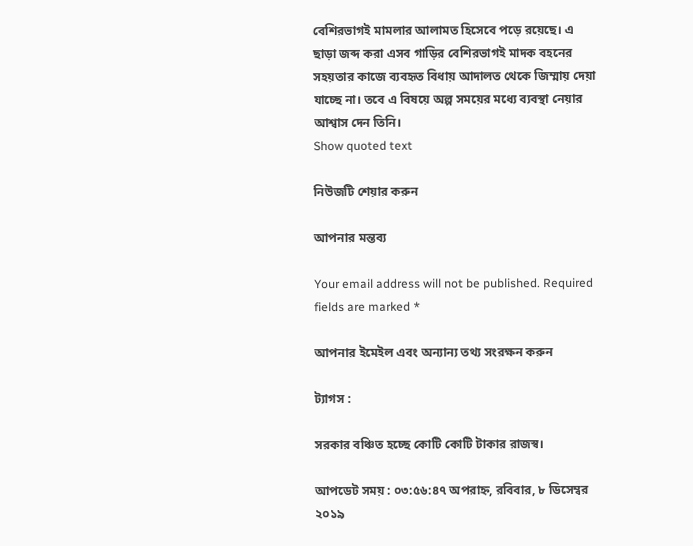বেশিরভাগই মামলার আলামত হিসেবে পড়ে রয়েছে। এ ছাড়া জব্দ করা এসব গাড়ির বেশিরভাগই মাদক বহনের সহয়তার কাজে ব্যবহৃত বিধায় আদালত থেকে জিম্মায় দেয়া যাচ্ছে না। তবে এ বিষয়ে অল্প সময়ের মধ্যে ব্যবস্থা নেয়ার আশ্বাস দেন তিনি।
Show quoted text

নিউজটি শেয়ার করুন

আপনার মন্তব্য

Your email address will not be published. Required fields are marked *

আপনার ইমেইল এবং অন্যান্য তথ্য সংরক্ষন করুন

ট্যাগস :

সরকার বঞ্চিত হচ্ছে কোটি কোটি টাকার রাজস্ব।

আপডেট সময় : ০৩:৫৬:৪৭ অপরাহ্ন, রবিবার, ৮ ডিসেম্বর ২০১৯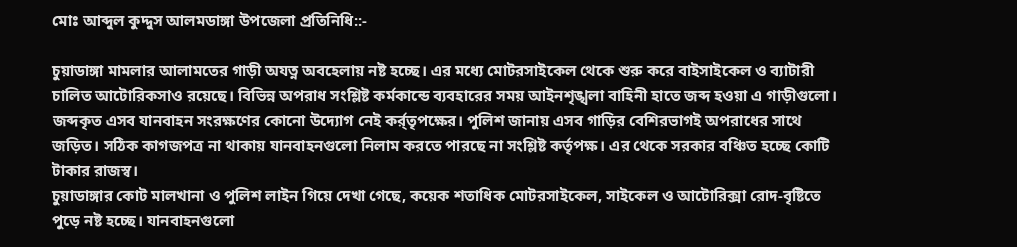মোঃ আব্দুল কুদ্দুস আলমডাঙ্গা উপজেলা প্রতিনিধি::-

চুয়াডাঙ্গা মামলার আলামতের গাড়ী অযত্ন অবহেলায় নষ্ট হচ্ছে। এর মধ্যে মোটরসাইকেল থেকে শুরু করে বাইসাইকেল ও ব্যাটারী চালিত আটোরিকসাও রয়েছে। বিভিন্ন অপরাধ সংশ্লিষ্ট কর্মকান্ডে ব্যবহারের সময় আইনশৃঙ্খলা বাহিনী হাতে জব্দ হওয়া এ গাড়ীগুলো। জব্দকৃত এসব যানবাহন সংরক্ষণের কোনো উদ্যোগ নেই কর্র্তৃপক্ষের। পুলিশ জানায় এসব গাড়ির বেশিরভাগই অপরাধের সাথে জড়িত। সঠিক কাগজপত্র না থাকায় যানবাহনগুলো নিলাম করতে পারছে না সংশ্লিষ্ট কর্তৃপক্ষ। এর থেকে সরকার বঞ্চিত হচ্ছে কোটি টাকার রাজস্ব।
চুয়াডাঙ্গার কোট মালখানা ও পুলিশ লাইন গিয়ে দেখা গেছে, কয়েক শতাধিক মোটরসাইকেল, সাইকেল ও আটোরিক্সা রোদ-বৃষ্টিতে পুড়ে নষ্ট হচ্ছে। যানবাহনগুলো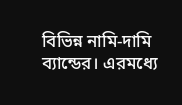বিভিন্ন নামি-দামি ব্যান্ডের। এরমধ্যে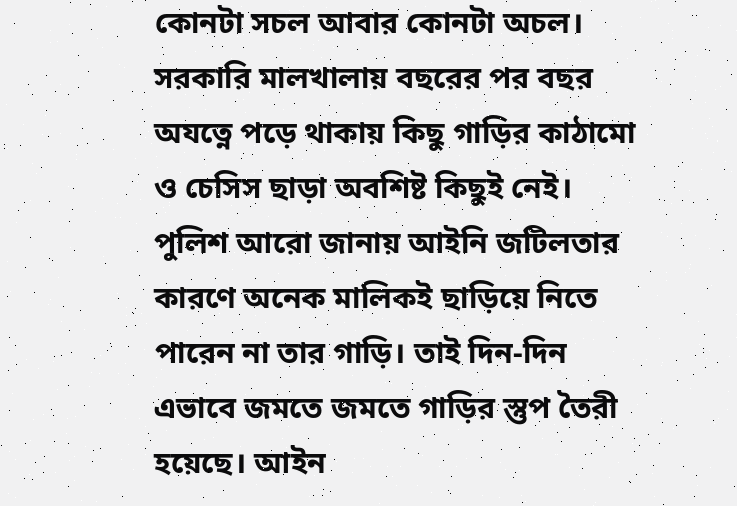কোনটা সচল আবার কোনটা অচল। সরকারি মালখালায় বছরের পর বছর অযত্নে পড়ে থাকায় কিছু গাড়ির কাঠামো ও চেসিস ছাড়া অবশিষ্ট কিছুই নেই। পুলিশ আরো জানায় আইনি জটিলতার কারণে অনেক মালিকই ছাড়িয়ে নিতে পারেন না তার গাড়ি। তাই দিন-দিন এভাবে জমতে জমতে গাড়ির স্তুপ তৈরী হয়েছে। আইন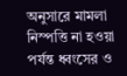অনুসারে মামলা নিস্পত্তি না হওয়া পর্যন্ত ধ্বংসের ও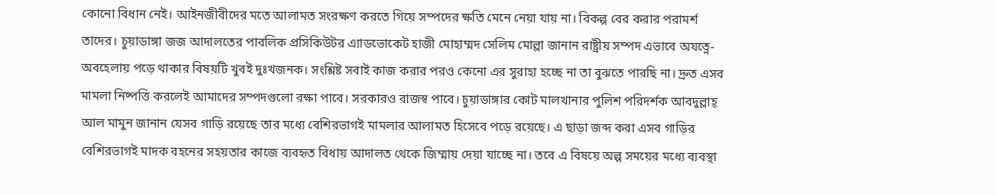কোনো বিধান নেই। আইনজীবীদের মতে আলামত সংরক্ষণ করতে গিয়ে সম্পদের ক্ষতি মেনে নেয়া যায় না। বিকল্প বের করার পরামর্শ তাদের। চুয়াডাঙ্গা জজ আদালতের পাবলিক প্রসিকিউটর এ্যাডভোকেট হাজী মোহাম্মদ সেলিম মোল্লা জানান রাষ্ট্রীয় সম্পদ এভাবে অযত্নে-অবহেলায় পড়ে থাকার বিষয়টি খুবই দুঃখজনক। সংশ্লিষ্ট সবাই কাজ করার পরও কেনো এর সুরাহা হচ্ছে না তা বুঝতে পারছি না। দ্রুত এসব মামলা নিষ্পত্তি করলেই আমাদের সম্পদগুলো রক্ষা পাবে। সরকারও রাজস্ব পাবে। চুয়াডাঙ্গার কোট মালখানার পুলিশ পরিদর্শক আবদুল্লাহ্ আল মামুন জানান যেসব গাড়ি রয়েছে তার মধ্যে বেশিরভাগই মামলার আলামত হিসেবে পড়ে রয়েছে। এ ছাড়া জব্দ করা এসব গাড়ির বেশিরভাগই মাদক বহনের সহয়তার কাজে ব্যবহৃত বিধায় আদালত থেকে জিম্মায় দেয়া যাচ্ছে না। তবে এ বিষয়ে অল্প সময়ের মধ্যে ব্যবস্থা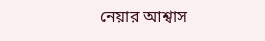নেয়ার আশ্বাস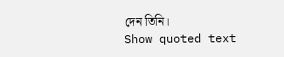দেন তিনি।
Show quoted text